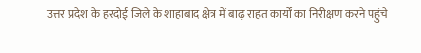उत्तर प्रदेश के हरदोई जिले के शाहाबाद क्षेत्र में बाढ़ राहत कार्यों का निरीक्षण करने पहुंचे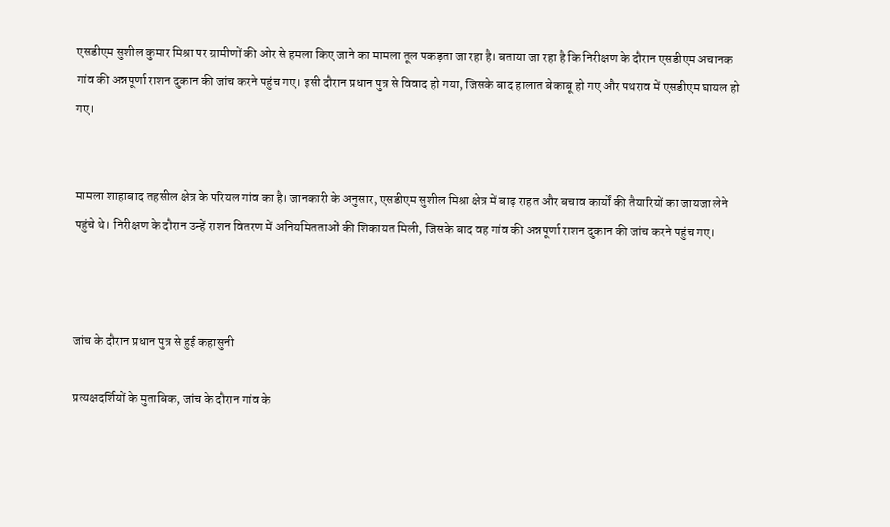एसडीएम सुशील कुमार मिश्रा पर ग्रामीणों की ओर से हमला किए जाने का मामला तूल पकड़ता जा रहा है। बताया जा रहा है कि निरीक्षण के दौरान एसडीएम अचानक गांव की अन्नपूर्णा राशन दुकान की जांच करने पहुंच गए। इसी दौरान प्रधान पुत्र से विवाद हो गया, जिसके बाद हालात बेकाबू हो गए और पथराव में एसडीएम घायल हो गए।


मामला शाहाबाद तहसील क्षेत्र के परियल गांव का है। जानकारी के अनुसार, एसडीएम सुशील मिश्रा क्षेत्र में बाढ़ राहत और बचाव कार्यों की तैयारियों का जायजा लेने पहुंचे थे। निरीक्षण के दौरान उन्हें राशन वितरण में अनियमितताओं की शिकायत मिली, जिसके बाद वह गांव की अन्नपूर्णा राशन दुकान की जांच करने पहुंच गए।



जांच के दौरान प्रधान पुत्र से हुई कहासुनी

प्रत्यक्षदर्शियों के मुताबिक, जांच के दौरान गांव के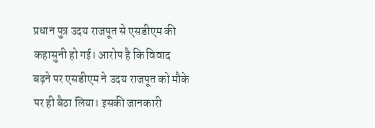प्रधान पुत्र उदय राजपूत से एसडीएम की कहासुनी हो गई। आरोप है कि विवाद बढ़ने पर एसडीएम ने उदय राजपूत को मौके पर ही बैठा लिया। इसकी जानकारी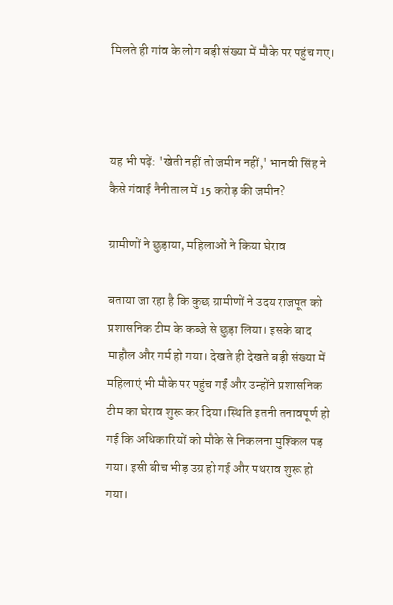मिलते ही गांव के लोग बड़ी संख्या में मौके पर पहुंच गए।



यह भी पढ़ें: 'खेती नहीं तो जमीन नहीं,' भानवी सिंह ने कैसे गंवाई नैनीताल में 15 करोड़ की जमीन?

ग्रामीणों ने छुड़ाया, महिलाओं ने किया घेराव

बताया जा रहा है कि कुछ ग्रामीणों ने उदय राजपूत को प्रशासनिक टीम के कब्जे से छुड़ा लिया। इसके बाद माहौल और गर्म हो गया। देखते ही देखते बड़ी संख्या में महिलाएं भी मौके पर पहुंच गईं और उन्होंने प्रशासनिक टीम का घेराव शुरू कर दिया।स्थिति इतनी तनावपूर्ण हो गई कि अधिकारियों को मौके से निकलना मुश्किल पड़ गया। इसी बीच भीड़ उग्र हो गई और पथराव शुरू हो गया।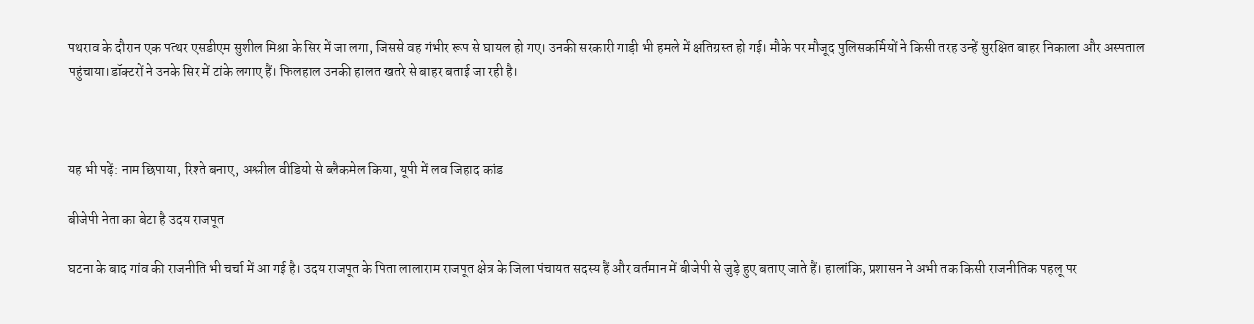पथराव के दौरान एक पत्थर एसडीएम सुशील मिश्रा के सिर में जा लगा, जिससे वह गंभीर रूप से घायल हो गए। उनकी सरकारी गाड़ी भी हमले में क्षतिग्रस्त हो गई। मौके पर मौजूद पुलिसकर्मियों ने किसी तरह उन्हें सुरक्षित बाहर निकाला और अस्पताल पहुंचाया।डॉक्टरों ने उनके सिर में टांके लगाए हैं। फिलहाल उनकी हालत खतरे से बाहर बताई जा रही है।



यह भी पढ़ें: नाम छिपाया, रिश्ते बनाए, अश्लील वीडियो से ब्लैकमेल किया, यूपी में लव जिहाद कांड

बीजेपी नेता का बेटा है उदय राजपूत

घटना के बाद गांव की राजनीति भी चर्चा में आ गई है। उदय राजपूत के पिता लालाराम राजपूत क्षेत्र के जिला पंचायत सदस्य हैं और वर्तमान में बीजेपी से जुड़े हुए बताए जाते हैं। हालांकि, प्रशासन ने अभी तक किसी राजनीतिक पहलू पर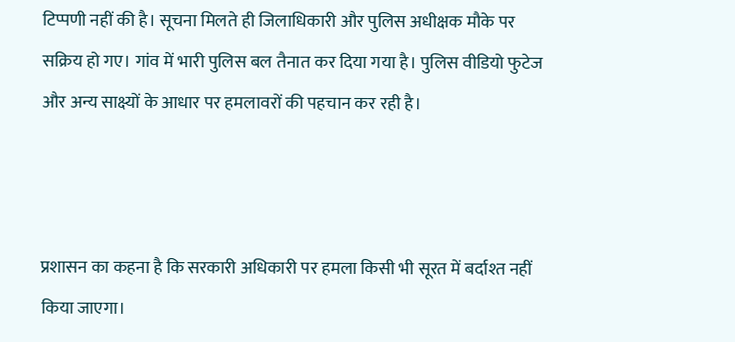टिप्पणी नहीं की है। सूचना मिलते ही जिलाधिकारी और पुलिस अधीक्षक मौके पर सक्रिय हो गए। गांव में भारी पुलिस बल तैनात कर दिया गया है। पुलिस वीडियो फुटेज और अन्य साक्ष्यों के आधार पर हमलावरों की पहचान कर रही है।



प्रशासन का कहना है कि सरकारी अधिकारी पर हमला किसी भी सूरत में बर्दाश्त नहीं किया जाएगा।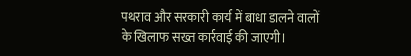पथराव और सरकारी कार्य में बाधा डालने वालों के खिलाफ सख्त कार्रवाई की जाएगी।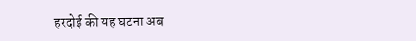हरदोई की यह घटना अब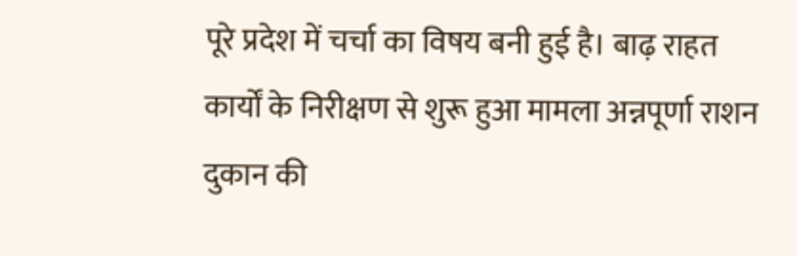पूरे प्रदेश में चर्चा का विषय बनी हुई है। बाढ़ राहत कार्यों के निरीक्षण से शुरू हुआ मामला अन्नपूर्णा राशन दुकान की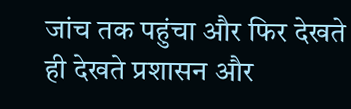जांच तक पहुंचा और फिर देखते ही देखते प्रशासन और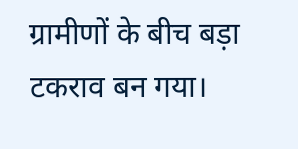ग्रामीणों के बीच बड़ा टकराव बन गया।